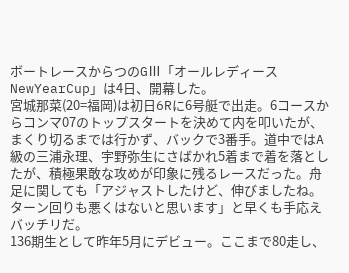ボートレースからつのGⅢ「オールレディースNewYearCup」は4日、開幕した。
宮城那菜(20=福岡)は初日6Rに6号艇で出走。6コースからコンマ07のトップスタートを決めて内を叩いたが、まくり切るまでは行かず、バックで3番手。道中ではA級の三浦永理、宇野弥生にさばかれ5着まで着を落としたが、積極果敢な攻めが印象に残るレースだった。舟足に関しても「アジャストしたけど、伸びましたね。ターン回りも悪くはないと思います」と早くも手応えバッチリだ。
136期生として昨年5月にデビュー。ここまで80走し、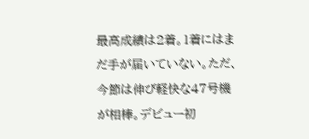最高成績は2着。1着にはまだ手が届いていない。ただ、今節は伸び軽快な47号機が相棒。デビュー初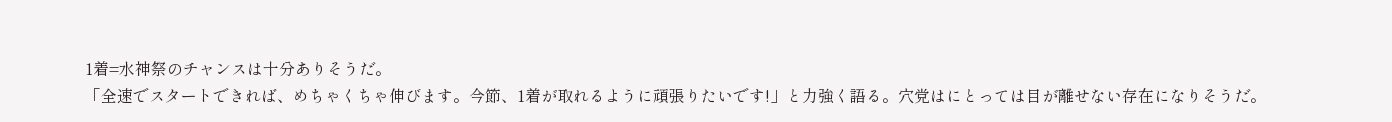1着=水神祭のチャンスは十分ありそうだ。
「全速でスタートできれば、めちゃくちゃ伸びます。今節、1着が取れるように頑張りたいです!」と力強く語る。穴党はにとっては目が離せない存在になりそうだ。